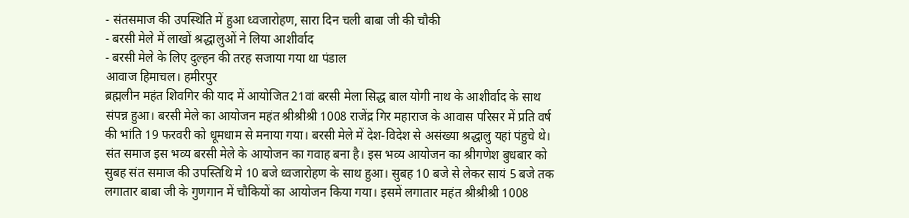- संतसमाज की उपस्थिति में हुआ ध्वजारोहण, सारा दिन चली बाबा जी की चौकी
- बरसी मेले में लाखों श्रद्धालुओं ने लिया आशीर्वाद
- बरसी मेले के लिए दुल्हन की तरह सजाया गया था पंडाल
आवाज हिमाचल। हमीरपुर
ब्रह्मलीन महंत शिवगिर की याद में आयोजित 21वां बरसी मेला सिद्ध बाल योगी नाथ के आशीर्वाद के साथ संपन्न हुआ। बरसी मेले का आयोजन महंत श्रीश्रीश्री 1008 राजेंद्र गिर महाराज के आवास परिसर में प्रति वर्ष की भांति 19 फरवरी को धूमधाम से मनाया गया। बरसी मेले में देश-विदेश से असंख्या श्रद्धालु यहां पंहुचे थे। संत समाज इस भव्य बरसी मेले के आयोजन का गवाह बना है। इस भव्य आयोजन का श्रीगणेश बुधबार को सुबह संत समाज की उपस्तिथि मे 10 बजे ध्वजारोहण के साथ हुआ। सुबह 10 बजे से लेकर सायं 5 बजे तक लगातार बाबा जी के गुणगान में चौकियों का आयोजन किया गया। इसमें लगातार महंत श्रीश्रीश्री 1008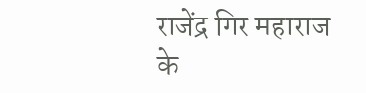राजेंद्र गिर महाराज के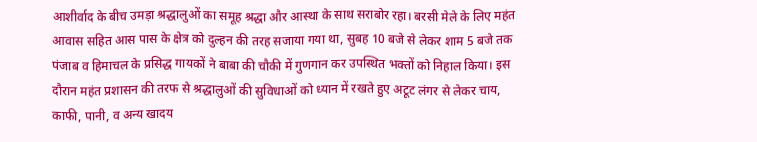आशीर्वाद के बीच उमड़ा श्रद्धालुओं का समूह श्रद्धा और आस्था के साथ सराबोर रहा। बरसी मेले के लिए महंत आवास सहित आस पास के क्षेत्र को दुल्हन की तरह सजाया गया था, सुबह 10 बजे से लेकर शाम 5 बजे तक पंजाब व हिमाचल के प्रसिद्ध गायकों ने बाबा की चौकी में गुणगान कर उपस्थित भक्तों को निहाल किया। इस दौरान महंत प्रशासन की तरफ से श्रद्धालुओं की सुविधाओं को ध्यान में रखते हुए अटूट लंगर से लेकर चाय, काफी, पानी, व अन्य खादय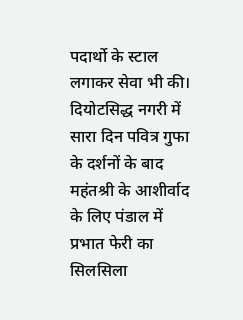पदार्थो के स्टाल लगाकर सेवा भी की। दियोटसिद्ध नगरी में सारा दिन पवित्र गुफा के दर्शनों के बाद महंतश्री के आशीर्वाद के लिए पंडाल में प्रभात फेरी का सिलसिला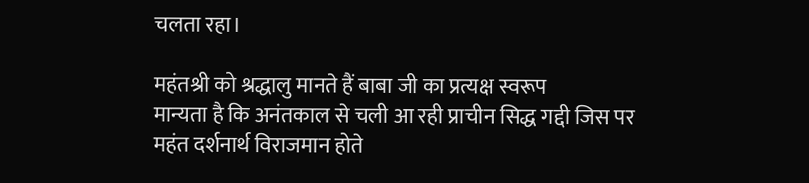चलता रहा।

महंतश्री को श्रद्धालु मानते हैं बाबा जी का प्रत्यक्ष स्वरूप
मान्यता है कि अनंतकाल से चली आ रही प्राचीन सिद्ध गद्दी जिस पर महंत दर्शनार्थ विराजमान होते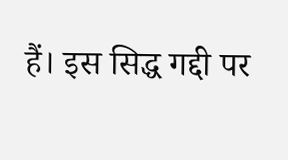हैं। इस सिद्ध गद्दी पर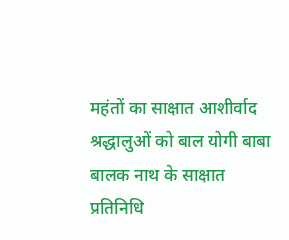महंतों का साक्षात आशीर्वाद श्रद्धालुओं को बाल योगी बाबा बालक नाथ के साक्षात प्रतिनिधि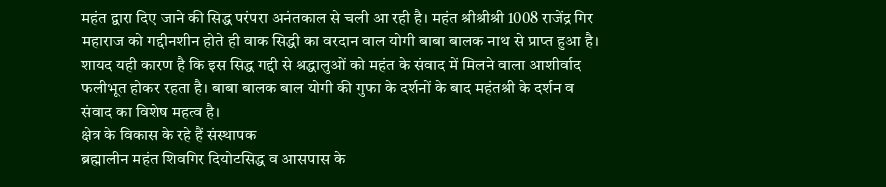महंत द्वारा दिए जाने की सिद्ध परंपरा अनंतकाल से चली आ रही है। महंत श्रीश्रीश्री 1008 राजेंद्र गिर महाराज को गद्दीनशीन होते ही वाक सिद्धी का वरदान वाल योगी बाबा बालक नाथ से प्राप्त हुआ है। शायद यही कारण है कि इस सिद्ध गद्दी से श्रद्धालुओं को महंत के संवाद में मिलने वाला आशीर्वाद फलीभूत होकर रहता है। बाबा बालक बाल योगी की गुफा के दर्शनों के बाद महंतश्री के दर्शन व संवाद का विशेष महत्व है।
क्षेत्र के विकास के रहे हैं संस्थापक
ब्रह्मालीन महंत शिवगिर दियोटसिद्ध व आसपास के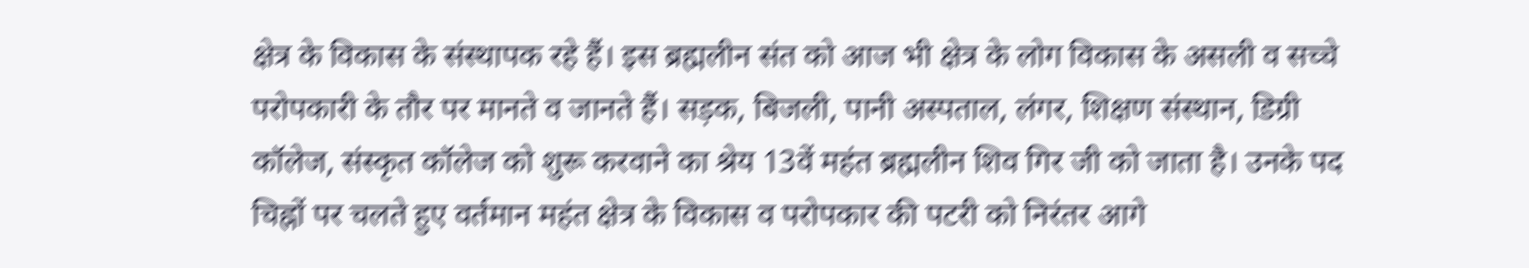क्षेत्र के विकास के संस्थापक रहे हैं। इस ब्रह्मलीन संत को आज भी क्षेत्र के लोग विकास के असली व सच्चे परोपकारी के तौर पर मानते व जानते हैं। सड़क, बिजली, पानी अस्पताल, लंगर, शिक्षण संस्थान, डिग्री कॉलेज, संस्कृत कॉलेज को शुरू करवाने का श्रेय 13वें महंत ब्रह्मलीन शिव गिर जी को जाता है। उनके पद चिह्नों पर चलते हुए वर्तमान महंत क्षेत्र के विकास व परोपकार की पटरी को निरंतर आगे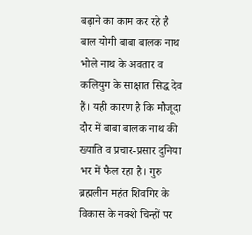बढ़ाने का काम कर रहे है
बाल योगी बाबा बालक नाथ भोले नाथ के अवतार व कलियुग के साक्षात सिद्ध देव हैं। यही कारण है कि मौजूदा दौर में बाबा बालक नाथ की ख्याति व प्रचार-प्रसार दुनिया भर में फैल रहा है। गुरु ब्रह्मलीन महंत शिवगिर के विकास के नक्शे चिन्हों पर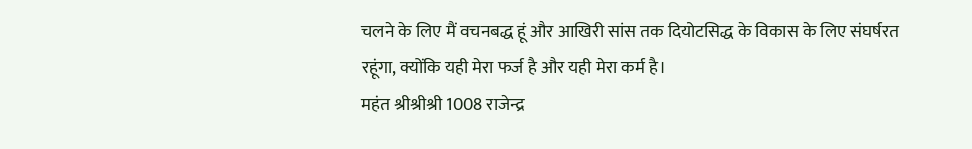चलने के लिए मैं वचनबद्ध हूं और आखिरी सांस तक दियोटसिद्ध के विकास के लिए संघर्षरत रहूंगा, क्योंकि यही मेरा फर्ज है और यही मेरा कर्म है।
महंत श्रीश्रीश्री 1008 राजेन्द्र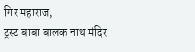गिर महाराज,
ट्रस्ट बाबा बालक नाथ मंदिर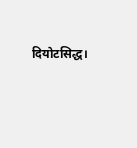दियोटसिद्ध।